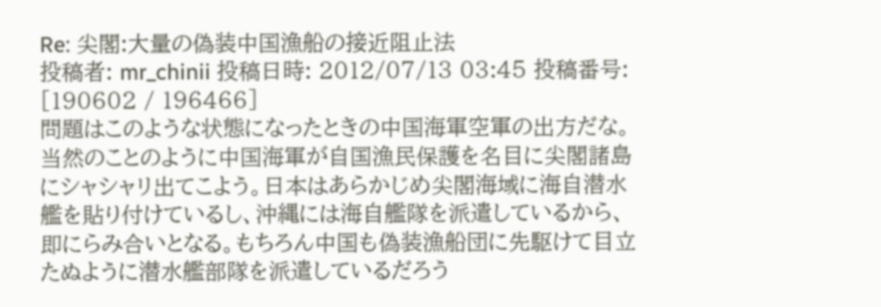Re: 尖閣:大量の偽装中国漁船の接近阻止法
投稿者: mr_chinii 投稿日時: 2012/07/13 03:45 投稿番号: [190602 / 196466]
問題はこのような状態になったときの中国海軍空軍の出方だな。当然のことのように中国海軍が自国漁民保護を名目に尖閣諸島にシャシャリ出てこよう。日本はあらかじめ尖閣海域に海自潜水艦を貼り付けているし、沖縄には海自艦隊を派遣しているから、即にらみ合いとなる。もちろん中国も偽装漁船団に先駆けて目立たぬように潜水艦部隊を派遣しているだろう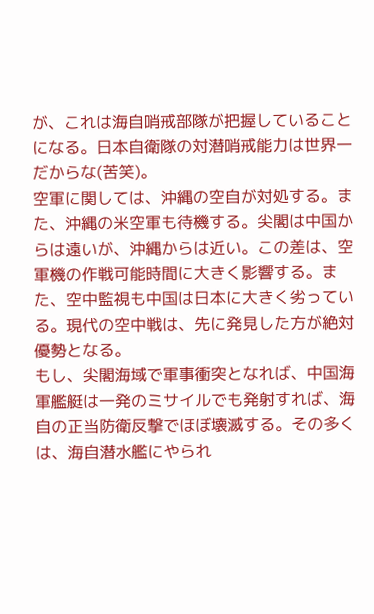が、これは海自哨戒部隊が把握していることになる。日本自衛隊の対潜哨戒能力は世界一だからな(苦笑)。
空軍に関しては、沖縄の空自が対処する。また、沖縄の米空軍も待機する。尖閣は中国からは遠いが、沖縄からは近い。この差は、空軍機の作戦可能時間に大きく影響する。また、空中監視も中国は日本に大きく劣っている。現代の空中戦は、先に発見した方が絶対優勢となる。
もし、尖閣海域で軍事衝突となれば、中国海軍艦艇は一発のミサイルでも発射すれば、海自の正当防衛反撃でほぼ壊滅する。その多くは、海自潜水艦にやられ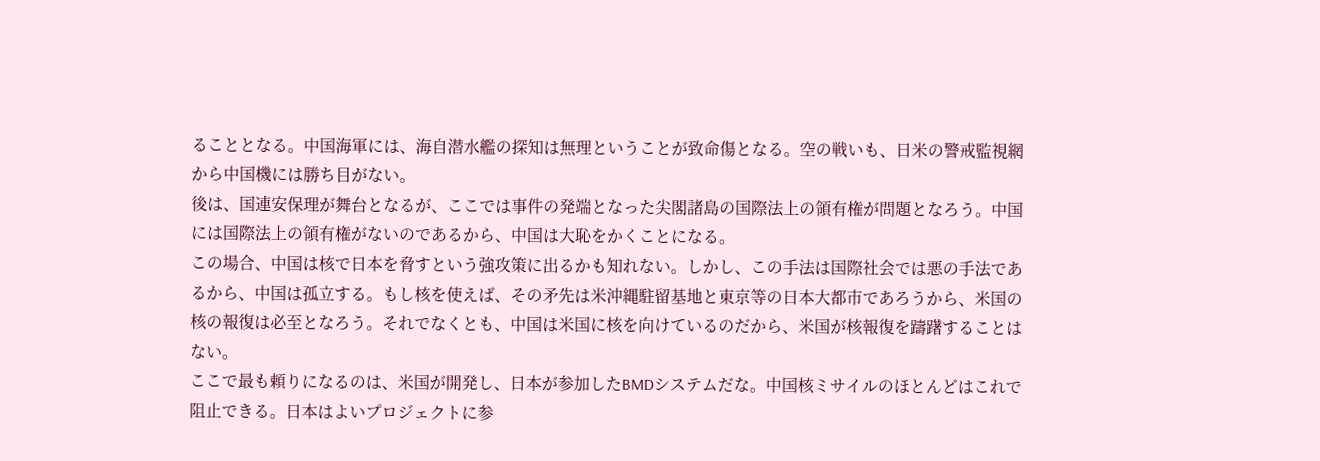ることとなる。中国海軍には、海自潜水艦の探知は無理ということが致命傷となる。空の戦いも、日米の警戒監視網から中国機には勝ち目がない。
後は、国連安保理が舞台となるが、ここでは事件の発端となった尖閣諸島の国際法上の領有権が問題となろう。中国には国際法上の領有権がないのであるから、中国は大恥をかくことになる。
この場合、中国は核で日本を脅すという強攻策に出るかも知れない。しかし、この手法は国際社会では悪の手法であるから、中国は孤立する。もし核を使えば、その矛先は米沖縄駐留基地と東京等の日本大都市であろうから、米国の核の報復は必至となろう。それでなくとも、中国は米国に核を向けているのだから、米国が核報復を躊躇することはない。
ここで最も頼りになるのは、米国が開発し、日本が参加したBMDシステムだな。中国核ミサイルのほとんどはこれで阻止できる。日本はよいプロジェクトに参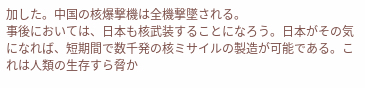加した。中国の核爆撃機は全機撃墜される。
事後においては、日本も核武装することになろう。日本がその気になれば、短期間で数千発の核ミサイルの製造が可能である。これは人類の生存すら脅か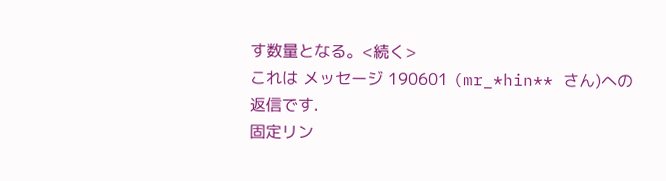す数量となる。<続く>
これは メッセージ 190601 (mr_*hin** さん)への返信です.
固定リン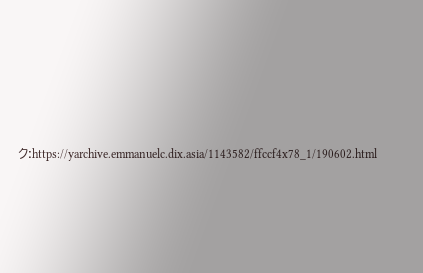ク:https://yarchive.emmanuelc.dix.asia/1143582/ffccf4x78_1/190602.html